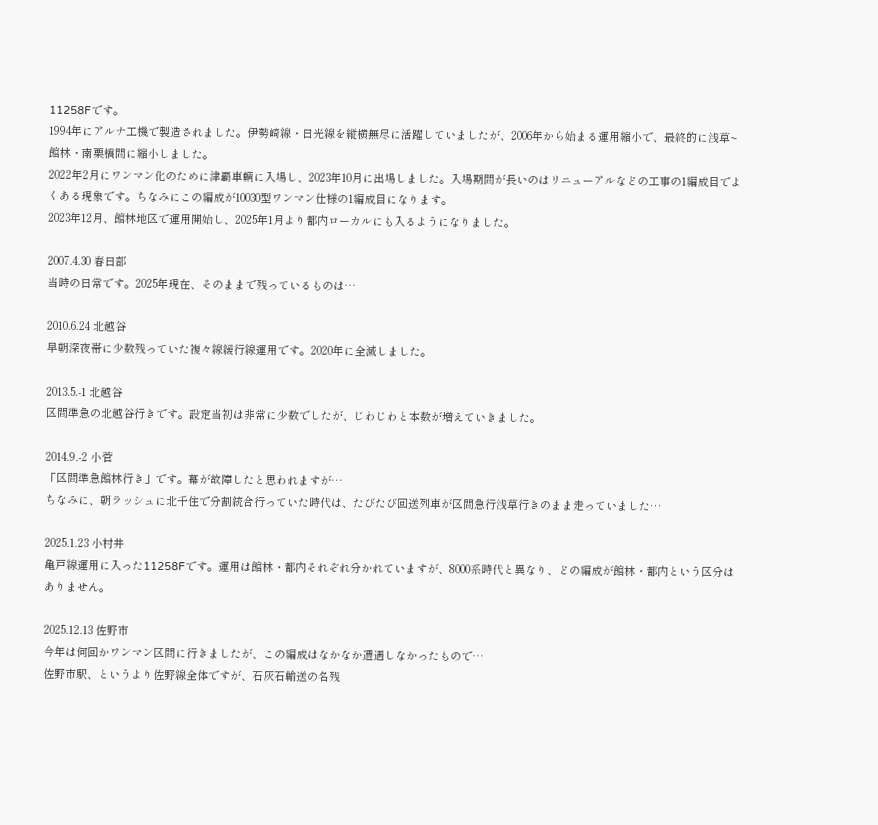11258Fです。
1994年にアルナ工機で製造されました。伊勢崎線・日光線を縦横無尽に活躍していましたが、2006年から始まる運用縮小で、最終的に浅草~館林・南栗橋間に縮小しました。
2022年2月にワンマン化のために津覇車輌に入場し、2023年10月に出場しました。入場期間が長いのはリニューアルなどの工事の1編成目でよくある現象です。ちなみにこの編成が10030型ワンマン仕様の1編成目になります。
2023年12月、館林地区で運用開始し、2025年1月より都内ローカルにも入るようになりました。

2007.4.30 春日部
当時の日常です。2025年現在、そのままで残っているものは…

2010.6.24 北越谷
早朝深夜帯に少数残っていた複々線緩行線運用です。2020年に全滅しました。

2013.5.-1 北越谷
区間準急の北越谷行きです。設定当初は非常に少数でしたが、じわじわと本数が増えていきました。

2014.9.-2 小菅
「区間準急館林行き」です。幕が故障したと思われますが…
ちなみに、朝ラッシュに北千住で分割統合行っていた時代は、たびたび回送列車が区間急行浅草行きのまま走っていました…

2025.1.23 小村井
亀戸線運用に入った11258Fです。運用は館林・都内それぞれ分かれていますが、8000系時代と異なり、どの編成が館林・都内という区分はありません。

2025.12.13 佐野市
今年は何回かワンマン区間に行きましたが、この編成はなかなか遭遇しなかったもので…
佐野市駅、というより佐野線全体ですが、石灰石輸送の名残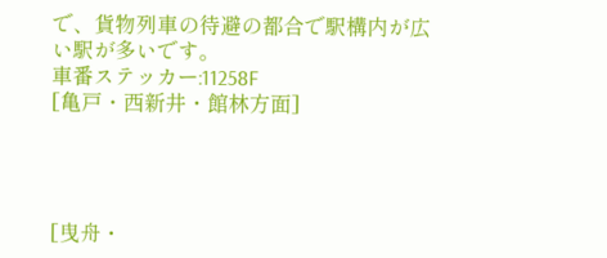で、貨物列車の待避の都合で駅構内が広い駅が多いです。
車番ステッカー:11258F
[亀戸・西新井・館林方面]




[曳舟・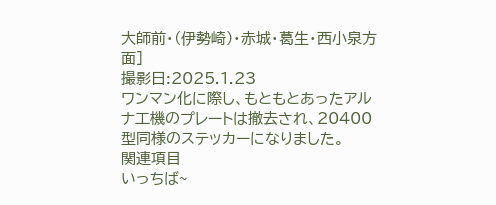大師前・(伊勢崎)・赤城・葛生・西小泉方面]
撮影日:2025.1.23
ワンマン化に際し、もともとあったアルナ工機のプレートは撤去され、20400型同様のステッカーになりました。
関連項目
いっちば~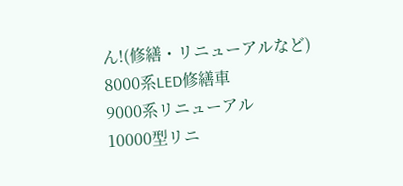ん!(修繕・リニューアルなど)
8000系LED修繕車
9000系リニューアル
10000型リニ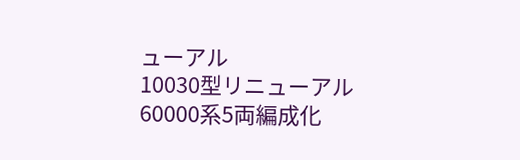ューアル
10030型リニューアル
60000系5両編成化